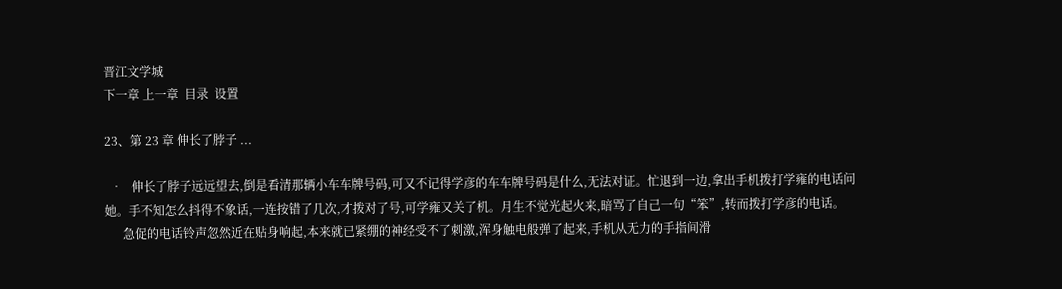晋江文学城
下一章 上一章  目录  设置

23、第 23 章 伸长了脖子 ...

  •   伸长了脖子远远望去,倒是看清那辆小车车牌号码,可又不记得学彦的车车牌号码是什么,无法对证。忙退到一边,拿出手机拨打学雍的电话问她。手不知怎么抖得不象话,一连按错了几次,才拨对了号,可学雍又关了机。月生不觉光起火来,暗骂了自己一句“笨”,转而拨打学彦的电话。
      急促的电话铃声忽然近在贴身响起,本来就已紧绷的神经受不了刺激,浑身触电般弹了起来,手机从无力的手指间滑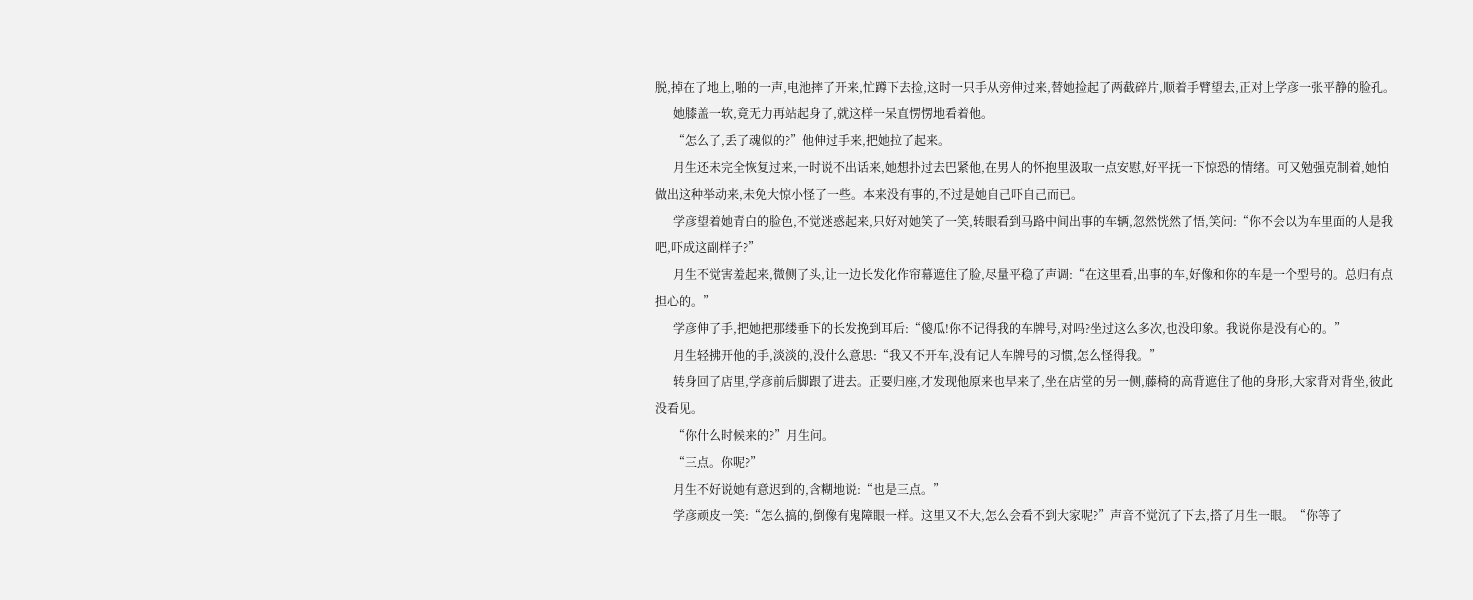脱,掉在了地上,啪的一声,电池摔了开来,忙蹲下去捡,这时一只手从旁伸过来,替她捡起了两截碎片,顺着手臂望去,正对上学彦一张平静的脸孔。
      她膝盖一软,竟无力再站起身了,就这样一呆直愣愣地看着他。
      “怎么了,丢了魂似的?”他伸过手来,把她拉了起来。
      月生还未完全恢复过来,一时说不出话来,她想扑过去巴紧他,在男人的怀抱里汲取一点安慰,好平抚一下惊恐的情绪。可又勉强克制着,她怕做出这种举动来,未免大惊小怪了一些。本来没有事的,不过是她自己吓自己而已。
      学彦望着她青白的脸色,不觉迷惑起来,只好对她笑了一笑,转眼看到马路中间出事的车辆,忽然恍然了悟,笑问:“你不会以为车里面的人是我吧,吓成这副样子?”
      月生不觉害羞起来,微侧了头,让一边长发化作帘幕遮住了脸,尽量平稳了声调:“在这里看,出事的车,好像和你的车是一个型号的。总归有点担心的。”
      学彦伸了手,把她把那缕垂下的长发挽到耳后:“傻瓜!你不记得我的车牌号,对吗?坐过这么多次,也没印象。我说你是没有心的。”
      月生轻拂开他的手,淡淡的,没什么意思:“我又不开车,没有记人车牌号的习惯,怎么怪得我。”
      转身回了店里,学彦前后脚跟了进去。正要归座,才发现他原来也早来了,坐在店堂的另一侧,藤椅的高背遮住了他的身形,大家背对背坐,彼此没看见。
      “你什么时候来的?”月生问。
      “三点。你呢?”
      月生不好说她有意迟到的,含糊地说:“也是三点。”
      学彦顽皮一笑:“怎么搞的,倒像有鬼障眼一样。这里又不大,怎么会看不到大家呢?”声音不觉沉了下去,搭了月生一眼。“你等了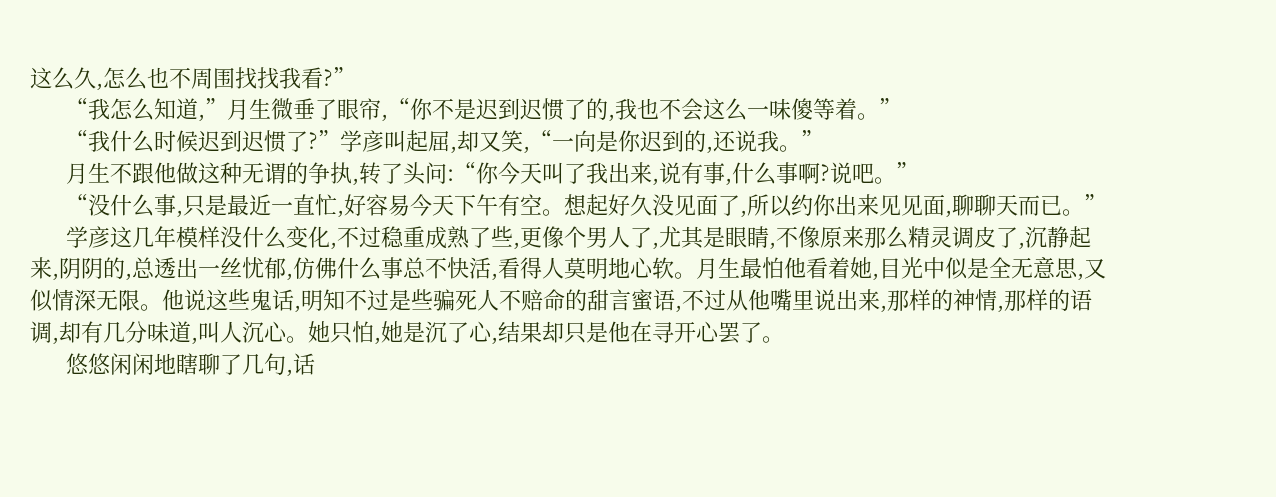这么久,怎么也不周围找找我看?”
      “我怎么知道,”月生微垂了眼帘,“你不是迟到迟惯了的,我也不会这么一味傻等着。”
      “我什么时候迟到迟惯了?”学彦叫起屈,却又笑,“一向是你迟到的,还说我。”
      月生不跟他做这种无谓的争执,转了头问:“你今天叫了我出来,说有事,什么事啊?说吧。”
      “没什么事,只是最近一直忙,好容易今天下午有空。想起好久没见面了,所以约你出来见见面,聊聊天而已。”
      学彦这几年模样没什么变化,不过稳重成熟了些,更像个男人了,尤其是眼睛,不像原来那么精灵调皮了,沉静起来,阴阴的,总透出一丝忧郁,仿佛什么事总不快活,看得人莫明地心软。月生最怕他看着她,目光中似是全无意思,又似情深无限。他说这些鬼话,明知不过是些骗死人不赔命的甜言蜜语,不过从他嘴里说出来,那样的神情,那样的语调,却有几分味道,叫人沉心。她只怕,她是沉了心,结果却只是他在寻开心罢了。
      悠悠闲闲地瞎聊了几句,话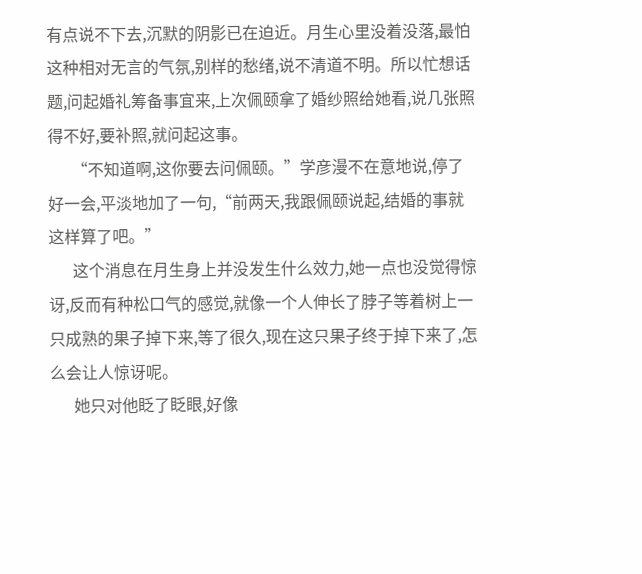有点说不下去,沉默的阴影已在迫近。月生心里没着没落,最怕这种相对无言的气氛,别样的愁绪,说不清道不明。所以忙想话题,问起婚礼筹备事宜来,上次佩颐拿了婚纱照给她看,说几张照得不好,要补照,就问起这事。
      “不知道啊,这你要去问佩颐。”学彦漫不在意地说,停了好一会,平淡地加了一句,“前两天,我跟佩颐说起,结婚的事就这样算了吧。”
      这个消息在月生身上并没发生什么效力,她一点也没觉得惊讶,反而有种松口气的感觉,就像一个人伸长了脖子等着树上一只成熟的果子掉下来,等了很久,现在这只果子终于掉下来了,怎么会让人惊讶呢。
      她只对他眨了眨眼,好像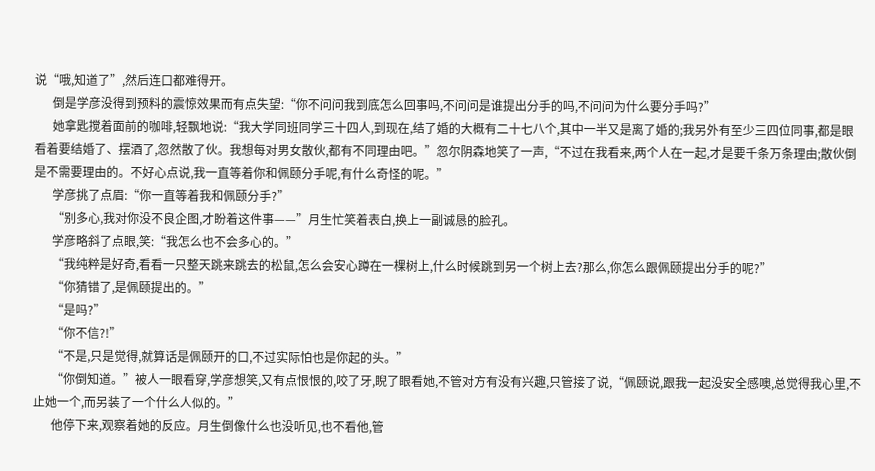说“哦,知道了”,然后连口都难得开。
      倒是学彦没得到预料的震惊效果而有点失望:“你不问问我到底怎么回事吗,不问问是谁提出分手的吗,不问问为什么要分手吗?”
      她拿匙搅着面前的咖啡,轻飘地说:“我大学同班同学三十四人,到现在,结了婚的大概有二十七八个,其中一半又是离了婚的;我另外有至少三四位同事,都是眼看着要结婚了、摆酒了,忽然散了伙。我想每对男女散伙,都有不同理由吧。”忽尔阴森地笑了一声,“不过在我看来,两个人在一起,才是要千条万条理由;散伙倒是不需要理由的。不好心点说,我一直等着你和佩颐分手呢,有什么奇怪的呢。”
      学彦挑了点眉:“你一直等着我和佩颐分手?”
      “别多心,我对你没不良企图,才盼着这件事——”月生忙笑着表白,换上一副诚恳的脸孔。
      学彦略斜了点眼,笑:“我怎么也不会多心的。”
      “我纯粹是好奇,看看一只整天跳来跳去的松鼠,怎么会安心蹲在一棵树上,什么时候跳到另一个树上去?那么,你怎么跟佩颐提出分手的呢?”
      “你猜错了,是佩颐提出的。”
      “是吗?”
      “你不信?!”
      “不是,只是觉得,就算话是佩颐开的口,不过实际怕也是你起的头。”
      “你倒知道。”被人一眼看穿,学彦想笑,又有点恨恨的,咬了牙,睨了眼看她,不管对方有没有兴趣,只管接了说,“佩颐说,跟我一起没安全感噢,总觉得我心里,不止她一个,而另装了一个什么人似的。”
      他停下来,观察着她的反应。月生倒像什么也没听见,也不看他,管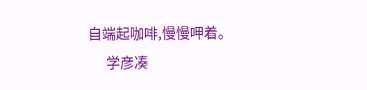自端起咖啡,慢慢呷着。
      学彦凑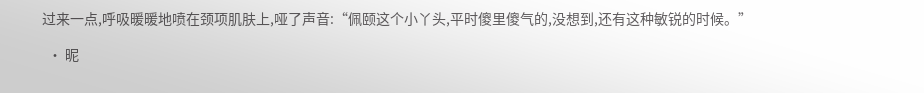过来一点,呼吸暖暖地喷在颈项肌肤上,哑了声音:“佩颐这个小丫头,平时傻里傻气的,没想到,还有这种敏锐的时候。”

  • 昵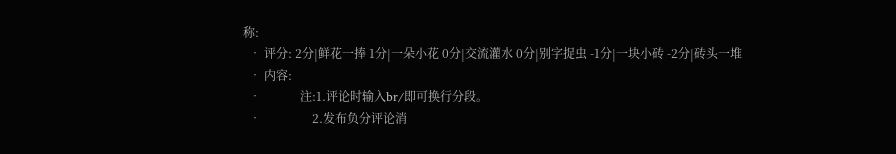称:
  • 评分: 2分|鲜花一捧 1分|一朵小花 0分|交流灌水 0分|别字捉虫 -1分|一块小砖 -2分|砖头一堆
  • 内容:
  •             注:1.评论时输入br/即可换行分段。
  •                 2.发布负分评论消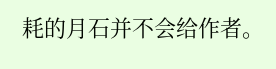耗的月石并不会给作者。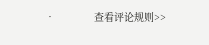•             查看评论规则>>